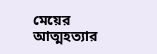মেয়ের আত্মহত্যার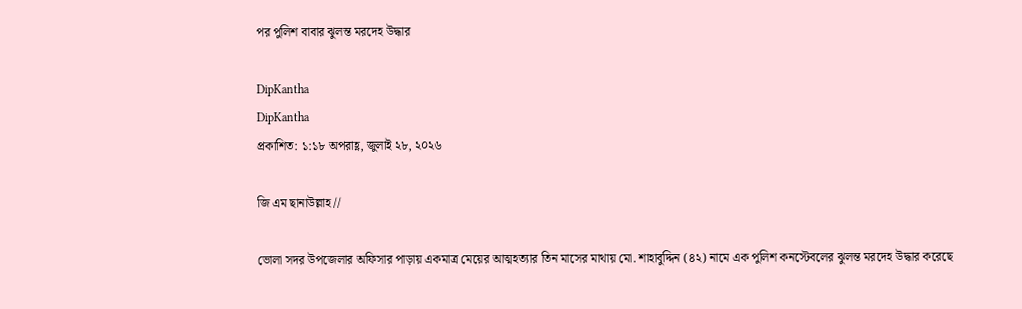পর পুলিশ বাবার ঝুলন্ত মরদেহ উদ্ধার

DipKantha
DipKantha
প্রকাশিত: ১:১৮ অপরাহ্ণ, জুলাই ২৮, ২০২৬

জি এম ছানাউল্লাহ //

ভোলা সদর উপজেলার অফিসার পাড়ায় একমাত্র মেয়ের আত্মহত্যার তিন মাসের মাথায় মো. শাহাবুদ্দিন (৪২) নামে এক পুলিশ কনস্টেবলের ঝুলন্ত মরদেহ উদ্ধার করেছে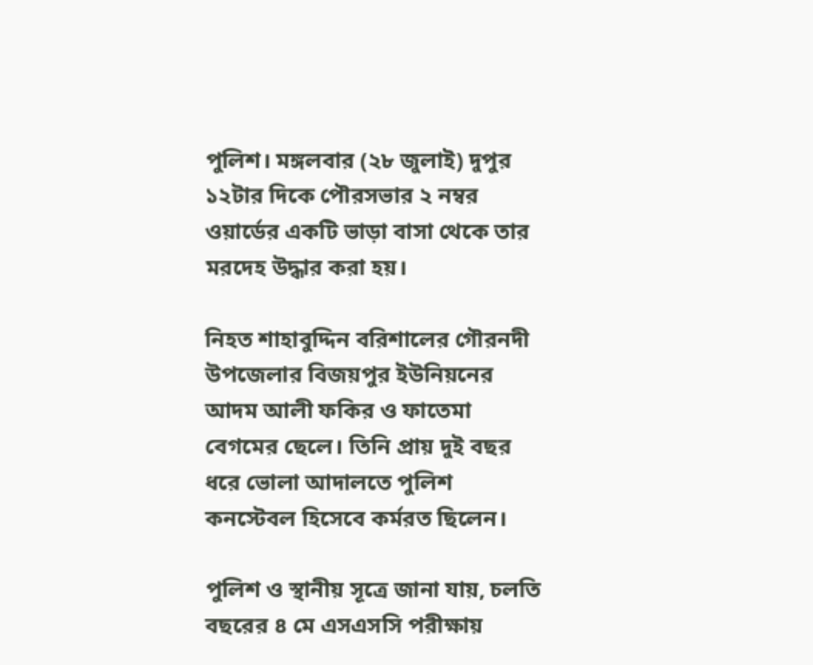পুলিশ। মঙ্গলবার (২৮ জুলাই) দুপুর ১২টার দিকে পৌরসভার ২ নম্বর ওয়ার্ডের একটি ভাড়া বাসা থেকে তার মরদেহ উদ্ধার করা হয়।

নিহত শাহাবুদ্দিন বরিশালের গৌরনদী উপজেলার বিজয়পুর ইউনিয়নের আদম আলী ফকির ও ফাতেমা বেগমের ছেলে। তিনি প্রায় দুই বছর ধরে ভোলা আদালতে পুলিশ কনস্টেবল হিসেবে কর্মরত ছিলেন।

পুলিশ ও স্থানীয় সূত্রে জানা যায়, চলতি বছরের ৪ মে এসএসসি পরীক্ষায়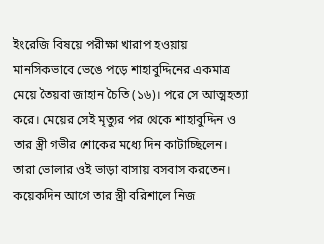ইংরেজি বিষয়ে পরীক্ষা খারাপ হওয়ায় মানসিকভাবে ভেঙে পড়ে শাহাবুদ্দিনের একমাত্র মেয়ে তৈয়বা জাহান চৈতি (১৬)। পরে সে আত্মহত্যা করে। মেয়ের সেই মৃত্যুর পর থেকে শাহাবুদ্দিন ও তার স্ত্রী গভীর শোকের মধ্যে দিন কাটাচ্ছিলেন। তারা ভোলার ওই ভাড়া বাসায় বসবাস করতেন। কয়েকদিন আগে তার স্ত্রী বরিশালে নিজ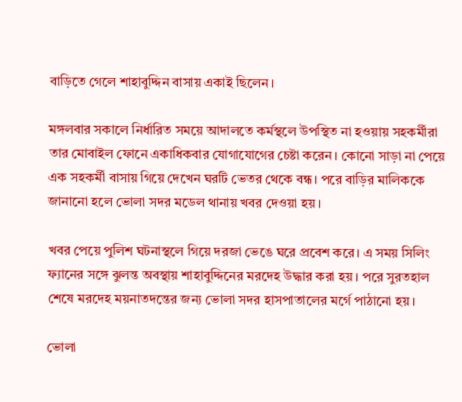বাড়িতে গেলে শাহাবুদ্দিন বাসায় একাই ছিলেন।

মঙ্গলবার সকালে নির্ধারিত সময়ে আদালতে কর্মস্থলে উপস্থিত না হওয়ায় সহকর্মীরা তার মোবাইল ফোনে একাধিকবার যোগাযোগের চেষ্টা করেন। কোনো সাড়া না পেয়ে এক সহকর্মী বাসায় গিয়ে দেখেন ঘরটি ভেতর থেকে বন্ধ। পরে বাড়ির মালিককে জানানো হলে ভোলা সদর মডেল থানায় খবর দেওয়া হয়।

খবর পেয়ে পুলিশ ঘটনাস্থলে গিয়ে দরজা ভেঙে ঘরে প্রবেশ করে। এ সময় সিলিং ফ্যানের সঙ্গে ঝুলন্ত অবস্থায় শাহাবুদ্দিনের মরদেহ উদ্ধার করা হয়। পরে সুরতহাল শেষে মরদেহ ময়নাতদন্তের জন্য ভোলা সদর হাসপাতালের মর্গে পাঠানো হয়।

ভোলা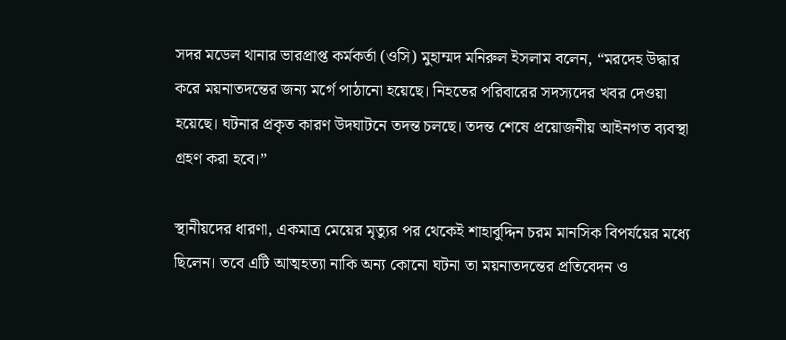সদর মডেল থানার ভারপ্রাপ্ত কর্মকর্তা (ওসি) মুহাম্মদ মনিরুল ইসলাম বলেন, “মরদেহ উদ্ধার করে ময়নাতদন্তের জন্য মর্গে পাঠানো হয়েছে। নিহতের পরিবারের সদস্যদের খবর দেওয়া হয়েছে। ঘটনার প্রকৃত কারণ উদঘাটনে তদন্ত চলছে। তদন্ত শেষে প্রয়োজনীয় আইনগত ব্যবস্থা গ্রহণ করা হবে।”

স্থানীয়দের ধারণা, একমাত্র মেয়ের মৃত্যুর পর থেকেই শাহাবুদ্দিন চরম মানসিক বিপর্যয়ের মধ্যে ছিলেন। তবে এটি আত্মহত্যা নাকি অন্য কোনো ঘটনা তা ময়নাতদন্তের প্রতিবেদন ও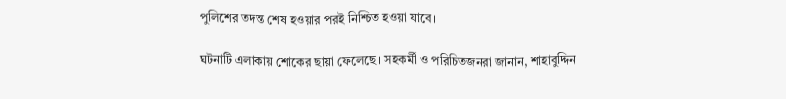পুলিশের তদন্ত শেষ হওয়ার পরই নিশ্চিত হওয়া যাবে।

ঘটনাটি এলাকায় শোকের ছায়া ফেলেছে। সহকর্মী ও পরিচিতজনরা জানান, শাহাবুদ্দিন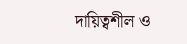দায়িত্বশীল ও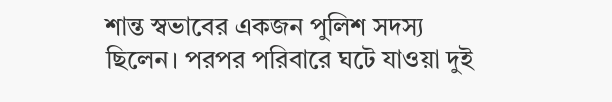শান্ত স্বভাবের একজন পুলিশ সদস্য ছিলেন। পরপর পরিবারে ঘটে যাওয়া দুই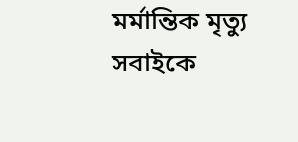মর্মান্তিক মৃত্যু সবাইকে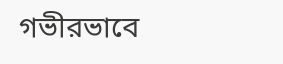গভীরভাবে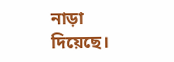নাড়া দিয়েছে।